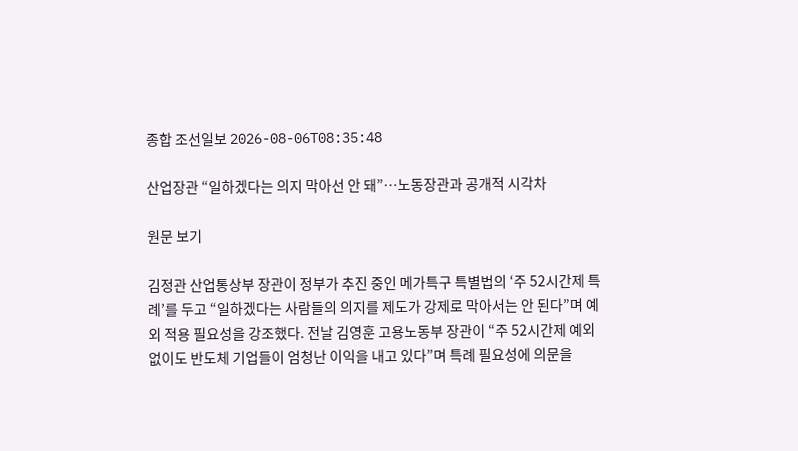종합 조선일보 2026-08-06T08:35:48

산업장관 “일하겠다는 의지 막아선 안 돼”…노동장관과 공개적 시각차

원문 보기

김정관 산업통상부 장관이 정부가 추진 중인 메가특구 특별법의 ‘주 52시간제 특례’를 두고 “일하겠다는 사람들의 의지를 제도가 강제로 막아서는 안 된다”며 예외 적용 필요성을 강조했다. 전날 김영훈 고용노동부 장관이 “주 52시간제 예외 없이도 반도체 기업들이 엄청난 이익을 내고 있다”며 특례 필요성에 의문을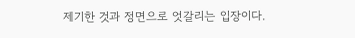제기한 것과 정면으로 엇갈리는 입장이다.